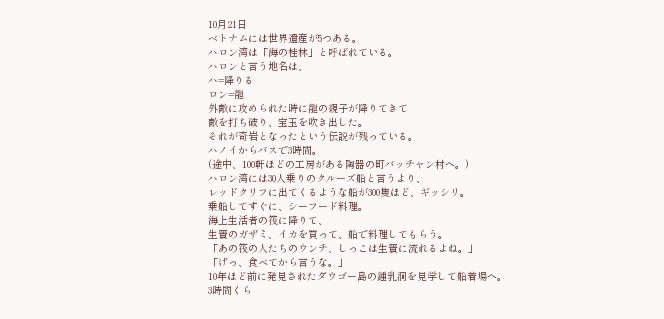10月21日
ベトナムには世界遺産が5つある。
ハロン湾は「海の桂林」と呼ばれている。
ハロンと言う地名は、
ハ=降りる
ロン=龍
外敵に攻められた時に龍の親子が降りてきて
敵を打ち破り、宝玉を吹き出した。
それが奇岩となったという伝説が残っている。
ハノイからバスで3時間。
(途中、100軒ほどの工房がある陶器の町バッチャン村へ。)
ハロン湾には30人乗りのクルーズ船と言うより、
レッドクリフに出てくるような船が300隻ほど、ギッシリ。
乗船してすぐに、シーフード料理。
海上生活者の筏に降りて、
生簀のガザミ、イカを買って、船で料理してもらう。
「あの筏の人たちのウンチ、しっこは生簀に流れるよね。」
「げっ、食べてから言うな。」
10年ほど前に発見されたダウゴー島の鍾乳洞を見学して船着場へ。
3時間くら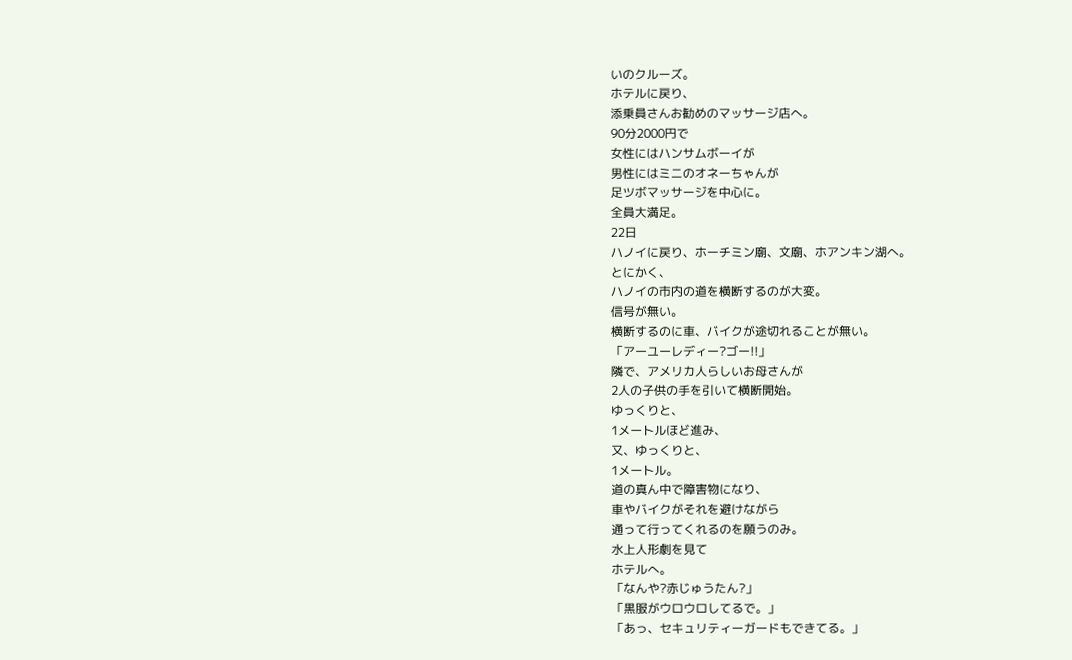いのクルーズ。
ホテルに戻り、
添乗員さんお勧めのマッサージ店へ。
90分2000円で
女性にはハンサムボーイが
男性にはミニのオネーちゃんが
足ツボマッサージを中心に。
全員大満足。
22日
ハノイに戻り、ホーチミン廟、文廟、ホアンキン湖へ。
とにかく、
ハノイの市内の道を横断するのが大変。
信号が無い。
横断するのに車、バイクが途切れることが無い。
「アーユーレディー?ゴー!!」
隣で、アメリカ人らしいお母さんが
2人の子供の手を引いて横断開始。
ゆっくりと、
1メートルほど進み、
又、ゆっくりと、
1メートル。
道の真ん中で障害物になり、
車やバイクがそれを避けながら
通って行ってくれるのを願うのみ。
水上人形劇を見て
ホテルへ。
「なんや?赤じゅうたん?」
「黒服がウロウロしてるで。」
「あっ、セキュリティーガードもできてる。」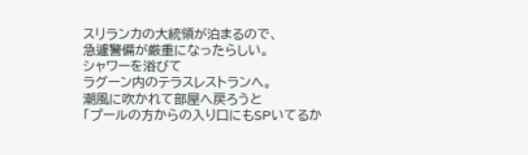スリランカの大統領が泊まるので、
急遽警備が厳重になったらしい。
シャワーを浴びて
ラグーン内のテラスレストランへ。
潮風に吹かれて部屋へ戻ろうと
「プールの方からの入り口にもSPいてるか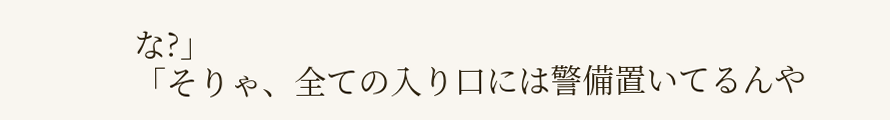な?」
「そりゃ、全ての入り口には警備置いてるんや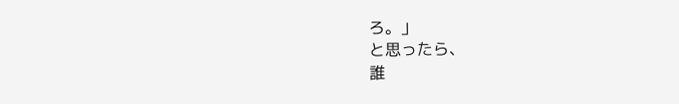ろ。」
と思ったら、
誰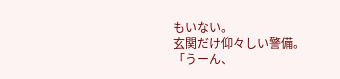もいない。
玄関だけ仰々しい警備。
「うーん、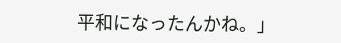平和になったんかね。」